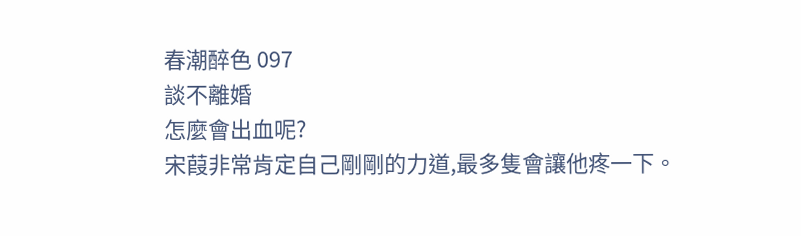春潮醉色 097
談不離婚
怎麼會出血呢?
宋葭非常肯定自己剛剛的力道,最多隻會讓他疼一下。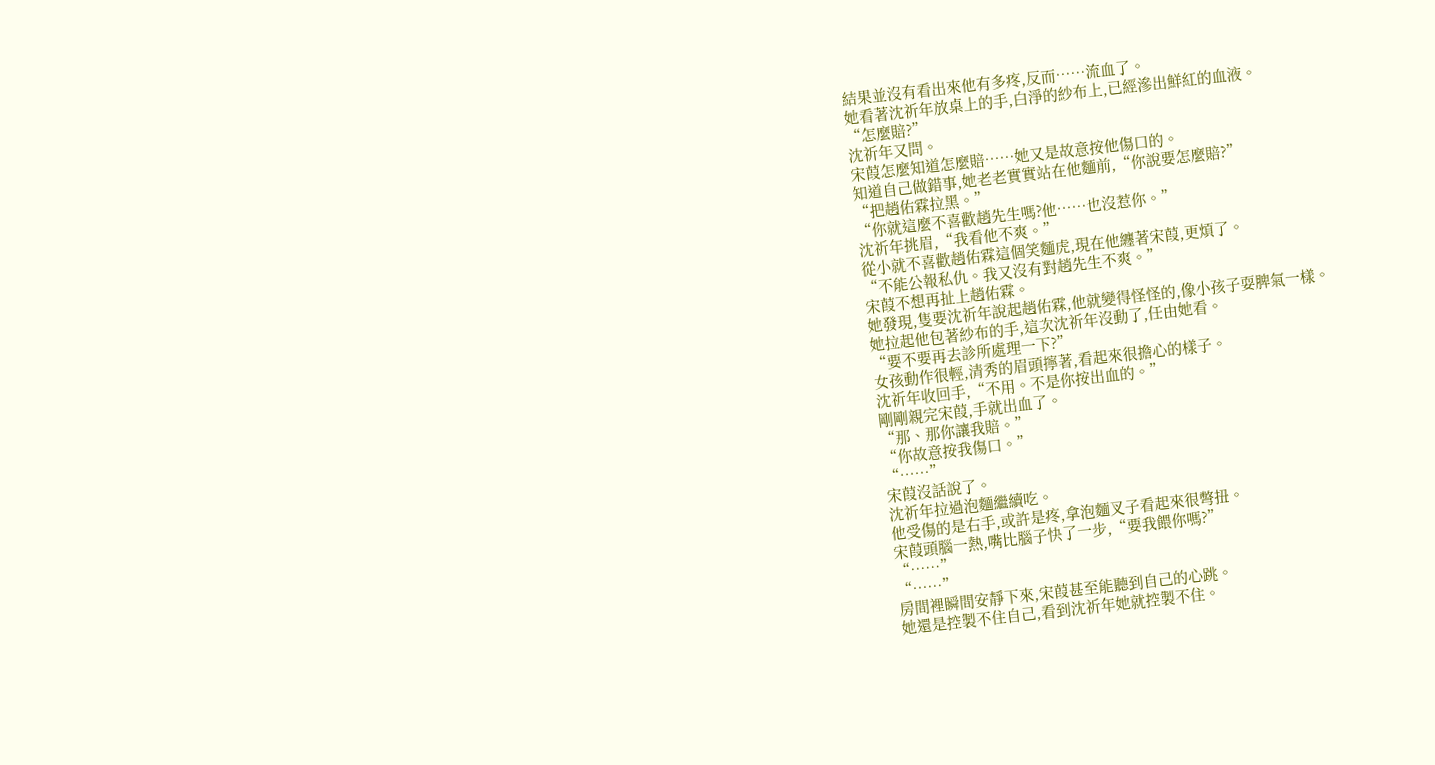結果並沒有看出來他有多疼,反而……流血了。
她看著沈祈年放桌上的手,白淨的紗布上,已經滲出鮮紅的血液。
“怎麼賠?”
沈祈年又問。
宋葭怎麼知道怎麼賠……她又是故意按他傷口的。
知道自己做錯事,她老老實實站在他麵前,“你說要怎麼賠?”
“把趙佑霖拉黑。”
“你就這麼不喜歡趙先生嗎?他……也沒惹你。”
沈祈年挑眉,“我看他不爽。”
從小就不喜歡趙佑霖這個笑麵虎,現在他纏著宋葭,更煩了。
“不能公報私仇。我又沒有對趙先生不爽。”
宋葭不想再扯上趙佑霖。
她發現,隻要沈祈年說起趙佑霖,他就變得怪怪的,像小孩子耍脾氣一樣。
她拉起他包著紗布的手,這次沈祈年沒動了,任由她看。
“要不要再去診所處理一下?”
女孩動作很輕,清秀的眉頭擰著,看起來很擔心的樣子。
沈祈年收回手,“不用。不是你按出血的。”
剛剛親完宋葭,手就出血了。
“那、那你讓我賠。”
“你故意按我傷口。”
“……”
宋葭沒話說了。
沈祈年拉過泡麵繼續吃。
他受傷的是右手,或許是疼,拿泡麵叉子看起來很彆扭。
宋葭頭腦一熱,嘴比腦子快了一步,“要我餵你嗎?”
“……”
“……”
房間裡瞬間安靜下來,宋葭甚至能聽到自己的心跳。
她還是控製不住自己,看到沈祈年她就控製不住。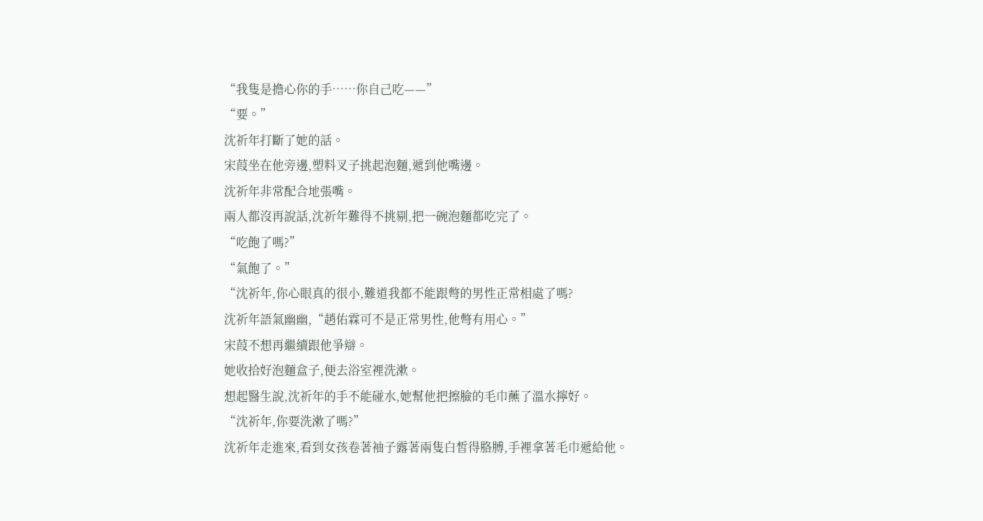“我隻是擔心你的手……你自己吃——”
“要。”
沈祈年打斷了她的話。
宋葭坐在他旁邊,塑料叉子挑起泡麵,遞到他嘴邊。
沈祈年非常配合地張嘴。
兩人都沒再說話,沈祈年難得不挑剔,把一碗泡麵都吃完了。
“吃飽了嗎?”
“氣飽了。”
“沈祈年,你心眼真的很小,難道我都不能跟彆的男性正常相處了嗎?
沈祈年語氣幽幽,“趙佑霖可不是正常男性,他彆有用心。”
宋葭不想再繼續跟他爭辯。
她收拾好泡麵盒子,便去浴室裡洗漱。
想起醫生說,沈祈年的手不能碰水,她幫他把擦臉的毛巾蘸了溫水擰好。
“沈祈年,你要洗漱了嗎?”
沈祈年走進來,看到女孩卷著袖子露著兩隻白皙得胳膊,手裡拿著毛巾遞給他。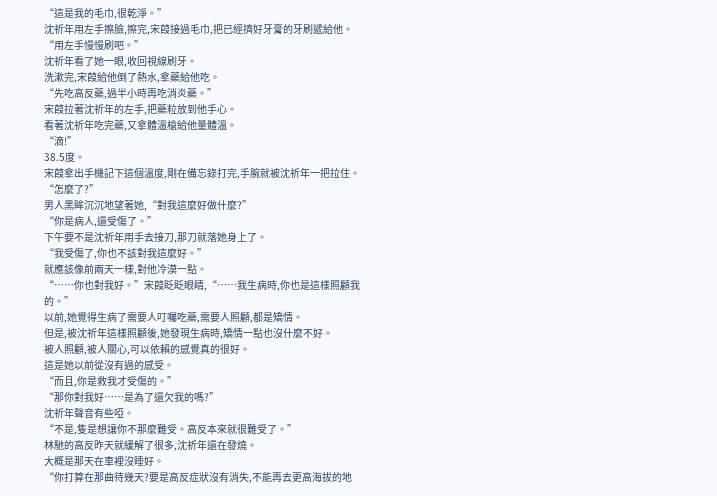“這是我的毛巾,很乾淨。”
沈祈年用左手擦臉,擦完,宋葭接過毛巾,把已經擠好牙膏的牙刷遞給他。
“用左手慢慢刷吧。”
沈祈年看了她一眼,收回視線刷牙。
洗漱完,宋葭給他倒了熱水,拿藥給他吃。
“先吃高反藥,過半小時再吃消炎藥。”
宋葭拉著沈祈年的左手,把藥粒放到他手心。
看著沈祈年吃完藥,又拿體溫槍給他量體溫。
“滴!”
38.5度。
宋葭拿出手機記下這個溫度,剛在備忘錄打完,手腕就被沈祈年一把拉住。
“怎麼了?”
男人黑眸沉沉地望著她,“對我這麼好做什麼?”
“你是病人,還受傷了。”
下午要不是沈祈年用手去接刀,那刀就落她身上了。
“我受傷了,你也不該對我這麼好。”
就應該像前兩天一樣,對他冷漠一點。
“……你也對我好。”宋葭眨眨眼睛,“……我生病時,你也是這樣照顧我的。”
以前,她覺得生病了需要人叮囑吃藥,需要人照顧,都是矯情。
但是,被沈祈年這樣照顧後,她發現生病時,矯情一點也沒什麼不好。
被人照顧,被人關心,可以依賴的感覺真的很好。
這是她以前從沒有過的感受。
“而且,你是救我才受傷的。”
“那你對我好……是為了還欠我的嗎?”
沈祈年聲音有些啞。
“不是,隻是想讓你不那麼難受。高反本來就很難受了。”
林馳的高反昨天就緩解了很多,沈祈年還在發燒。
大概是那天在車裡沒睡好。
“你打算在那曲待幾天?要是高反症狀沒有消失,不能再去更高海拔的地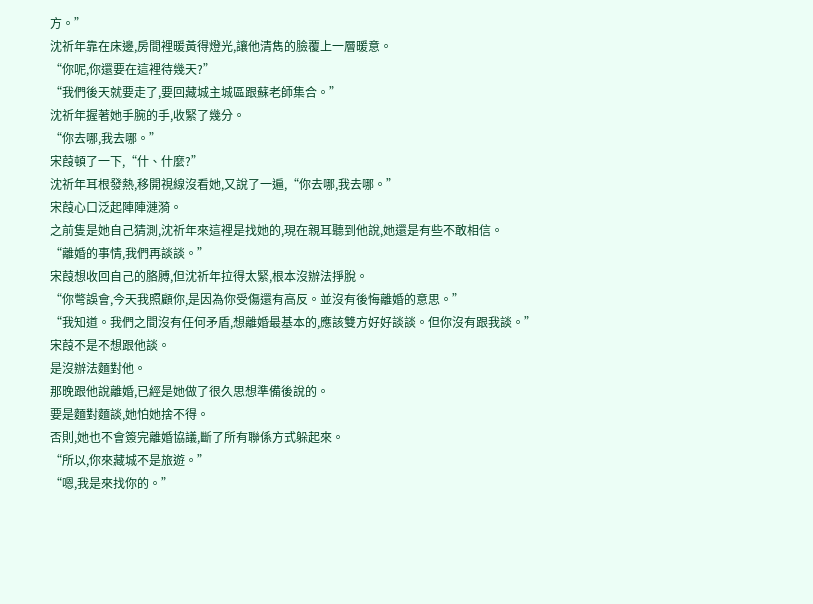方。”
沈祈年靠在床邊,房間裡暖黃得燈光,讓他清雋的臉覆上一層暖意。
“你呢,你還要在這裡待幾天?”
“我們後天就要走了,要回藏城主城區跟蘇老師集合。”
沈祈年握著她手腕的手,收緊了幾分。
“你去哪,我去哪。”
宋葭頓了一下,“什、什麼?”
沈祈年耳根發熱,移開視線沒看她,又說了一遍,“你去哪,我去哪。”
宋葭心口泛起陣陣漣漪。
之前隻是她自己猜測,沈祈年來這裡是找她的,現在親耳聽到他說,她還是有些不敢相信。
“離婚的事情,我們再談談。”
宋葭想收回自己的胳膊,但沈祈年拉得太緊,根本沒辦法掙脫。
“你彆誤會,今天我照顧你,是因為你受傷還有高反。並沒有後悔離婚的意思。”
“我知道。我們之間沒有任何矛盾,想離婚最基本的,應該雙方好好談談。但你沒有跟我談。”
宋葭不是不想跟他談。
是沒辦法麵對他。
那晚跟他說離婚,已經是她做了很久思想準備後說的。
要是麵對麵談,她怕她捨不得。
否則,她也不會簽完離婚協議,斷了所有聯係方式躲起來。
“所以,你來藏城不是旅遊。”
“嗯,我是來找你的。”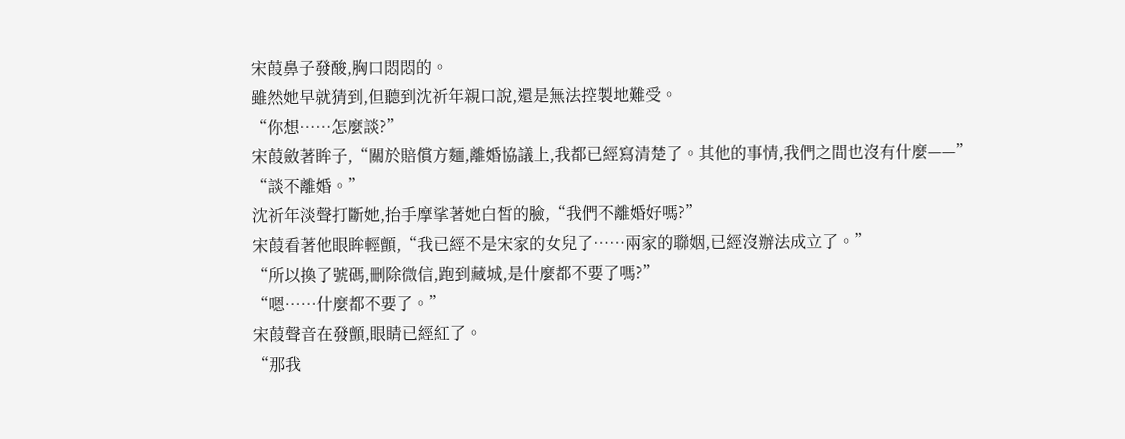宋葭鼻子發酸,胸口悶悶的。
雖然她早就猜到,但聽到沈祈年親口說,還是無法控製地難受。
“你想……怎麼談?”
宋葭斂著眸子,“關於賠償方麵,離婚協議上,我都已經寫清楚了。其他的事情,我們之間也沒有什麼——”
“談不離婚。”
沈祈年淡聲打斷她,抬手摩挲著她白皙的臉,“我們不離婚好嗎?”
宋葭看著他眼眸輕顫,“我已經不是宋家的女兒了……兩家的聯姻,已經沒辦法成立了。”
“所以換了號碼,刪除微信,跑到藏城,是什麼都不要了嗎?”
“嗯……什麼都不要了。”
宋葭聲音在發顫,眼睛已經紅了。
“那我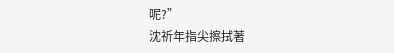呢?”
沈祈年指尖擦拭著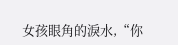女孩眼角的淚水,“你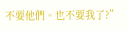不要他們。也不要我了?”